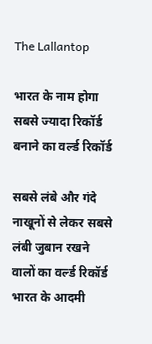The Lallantop

भारत के नाम होगा सबसे ज्यादा रिकॉर्ड बनाने का वर्ल्ड रिकॉर्ड

सबसे लंबे और गंदे नाखूनों से लेकर सबसे लंबी जुबान रखने वालों का वर्ल्ड रिकॉर्ड भारत के आदमी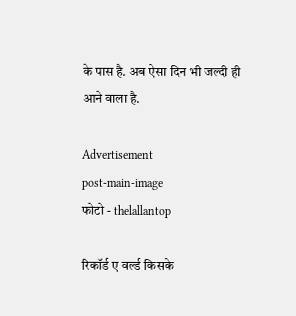के पास है. अब ऐसा दिन भी जल्दी ही आने वाला है.

Advertisement
post-main-image
फोटो - thelallantop

रिकॉर्ड ए वर्ल्ड किसके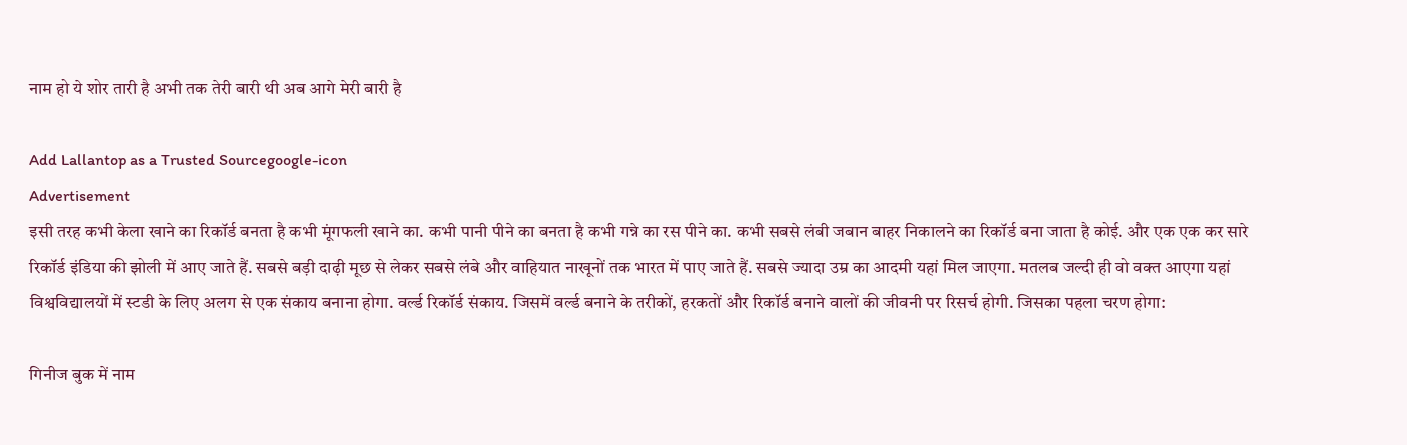नाम हो ये शोर तारी है अभी तक तेरी बारी थी अब आगे मेरी बारी है

Add Lallantop as a Trusted Sourcegoogle-icon
Advertisement
इसी तरह कभी केला खाने का रिकॉर्ड बनता है कभी मूंगफली खाने का. कभी पानी पीने का बनता है कभी गन्ने का रस पीने का. कभी सबसे लंबी जबान बाहर निकालने का रिकॉर्ड बना जाता है कोई. और एक एक कर सारे रिकॉर्ड इंडिया की झोली में आए जाते हैं. सबसे बड़ी दाढ़ी मूछ से लेकर सबसे लंबे और वाहियात नाखूनों तक भारत में पाए जाते हैं. सबसे ज्यादा उम्र का आदमी यहां मिल जाएगा. मतलब जल्दी ही वो वक्त आएगा यहां विश्वविद्यालयों में स्टडी के लिए अलग से एक संकाय बनाना होगा. वर्ल्ड रिकॉर्ड संकाय. जिसमें वर्ल्ड बनाने के तरीकों, हरकतों और रिकॉर्ड बनाने वालों की जीवनी पर रिसर्च होगी. जिसका पहला चरण होगा:

गिनीज बुक में नाम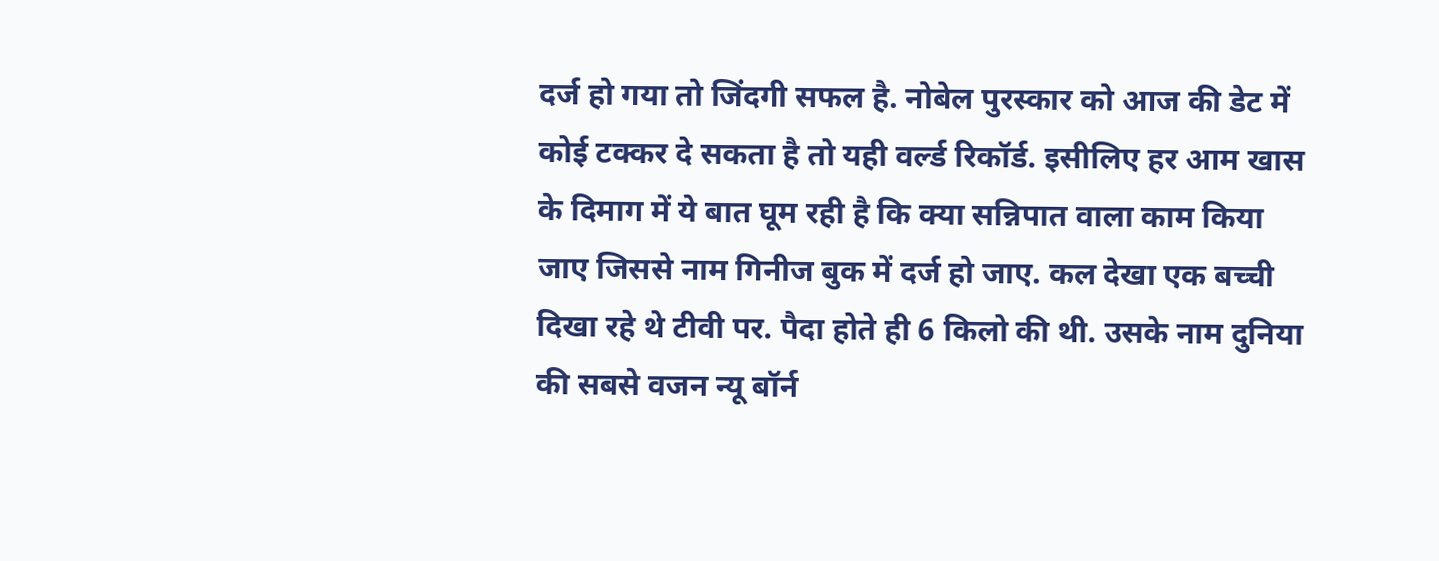दर्ज हो गया तो जिंदगी सफल है. नोबेल पुरस्कार को आज की डेट में कोई टक्कर दे सकता है तो यही वर्ल्ड रिकॉर्ड. इसीलिए हर आम खास के दिमाग में ये बात घूम रही है कि क्या सन्निपात वाला काम किया जाए जिससे नाम गिनीज बुक में दर्ज हो जाए. कल देखा एक बच्ची दिखा रहे थे टीवी पर. पैदा होते ही 6 किलो की थी. उसके नाम दुनिया की सबसे वजन न्यू बॉर्न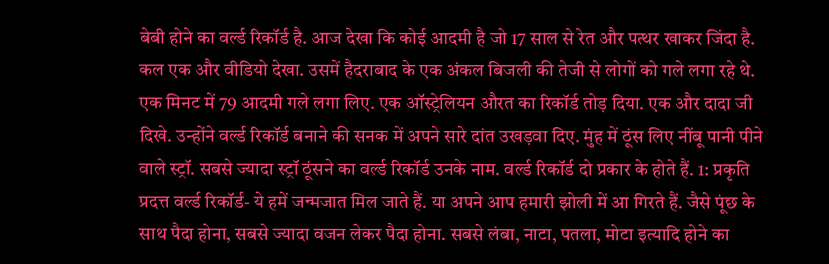बेबी होने का वर्ल्ड रिकॉर्ड है. आज देखा कि कोई आदमी है जो 17 साल से रेत और पत्थर खाकर जिंदा है. कल एक और वीडियो देखा. उसमें हैदराबाद के एक अंकल बिजली की तेजी से लोगों को गले लगा रहे थे. एक मिनट में 79 आदमी गले लगा लिए. एक ऑस्ट्रेलियन औरत का रिकॉर्ड तोड़ दिया. एक और दादा जी दिखे. उन्होंने वर्ल्ड रिकॉर्ड बनाने की सनक में अपने सारे दांत उखड़वा दिए. मुंह में ठूंस लिए नींबू पानी पीने वाले स्ट्रॉ. सबसे ज्यादा स्ट्रॉ ठूंसने का वर्ल्ड रिकॉर्ड उनके नाम. वर्ल्ड रिकॉर्ड दो प्रकार के होते हैं. 1: प्रकृति प्रदत्त वर्ल्ड रिकॉर्ड- ये हमें जन्मजात मिल जाते हैं. या अपने आप हमारी झोली में आ गिरते हैं. जैसे पूंछ के साथ पैदा होना, सबसे ज्यादा वजन लेकर पैदा होना. सबसे लंबा, नाटा, पतला, मोटा इत्यादि होने का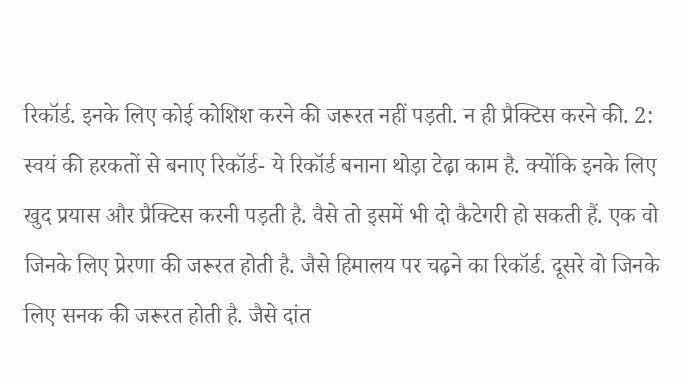रिकॉर्ड. इनके लिए कोई कोशिश करने की जरूरत नहीं पड़ती. न ही प्रैक्टिस करने की. 2: स्वयं की हरकतों से बनाए रिकॉर्ड- ये रिकॉर्ड बनाना थोड़ा टेढ़ा काम है. क्योंकि इनके लिए खुद प्रयास और प्रैक्टिस करनी पड़ती है. वैसे तो इसमें भी दो कैटेगरी हो सकती हैं. एक वो जिनके लिए प्रेरणा की जरूरत होती है. जैसे हिमालय पर चढ़ने का रिकॉर्ड. दूसरे वो जिनके लिए सनक की जरूरत होती है. जैसे दांत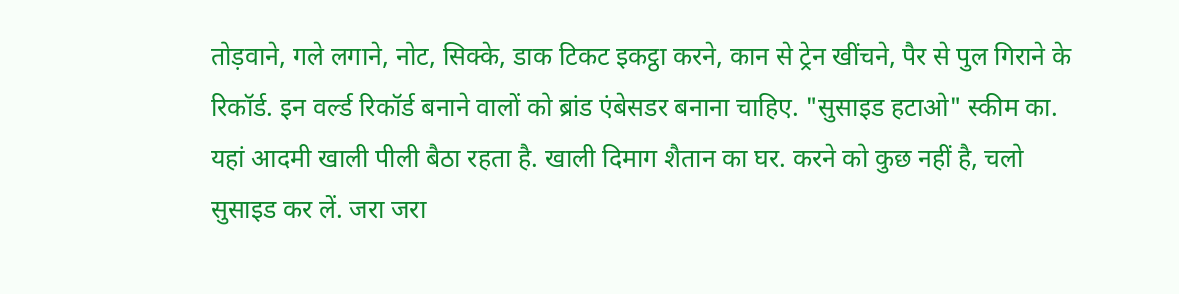तोड़वाने, गले लगाने, नोट, सिक्के, डाक टिकट इकट्ठा करने, कान से ट्रेन खींचने, पैर से पुल गिराने के रिकॉर्ड. इन वर्ल्ड रिकॉर्ड बनाने वालों को ब्रांड एंबेसडर बनाना चाहिए. "सुसाइड हटाओ" स्कीम का. यहां आदमी खाली पीली बैठा रहता है. खाली दिमाग शैतान का घर. करने को कुछ नहीं है, चलो सुसाइड कर लें. जरा जरा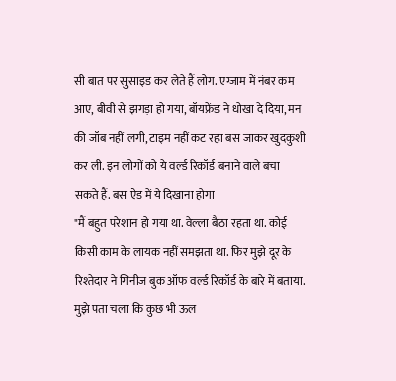सी बात पर सुसाइड कर लेते हैं लोग. एग्जाम में नंबर कम आए, बीवी से झगड़ा हो गया, बॉयफ्रेंड ने धोखा दे दिया, मन की जॉब नहीं लगी, टाइम नहीं कट रहा बस जाकर खुदकुशी कर ली. इन लोगों को ये वर्ल्ड रिकॉर्ड बनाने वाले बचा सकते हैं. बस ऐड में ये दिखाना होगा
"मैं बहुत परेशान हो गया था. वेल्ला बैठा रहता था. कोई किसी काम के लायक नहीं समझता था. फिर मुझे दूर के रिश्तेदार ने गिनीज बुक ऑफ वर्ल्ड रिकॉर्ड के बारे में बताया. मुझे पता चला कि कुछ भी ऊल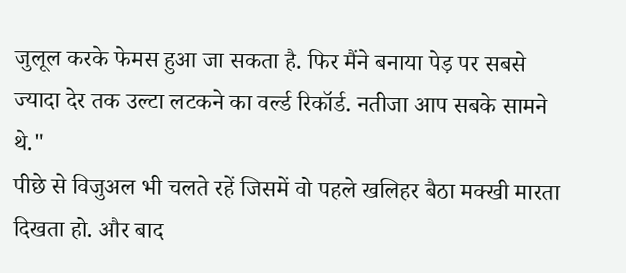जुलूल करके फेमस हुआ जा सकता है. फिर मैंने बनाया पेड़ पर सबसे ज्यादा देर तक उल्टा लटकने का वर्ल्ड रिकॉर्ड. नतीजा आप सबके सामने थे."
पीछे से विजुअल भी चलते रहें जिसमें वो पहले खलिहर बैठा मक्खी मारता दिखता हो. और बाद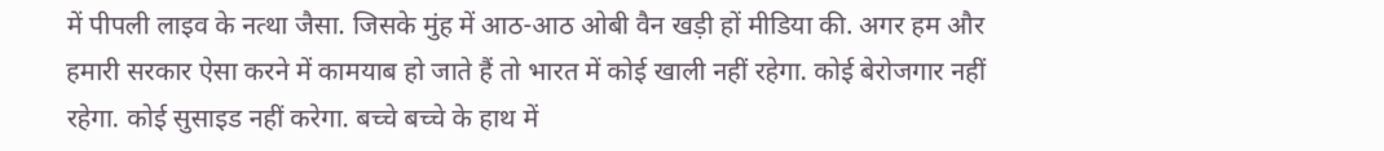में पीपली लाइव के नत्था जैसा. जिसके मुंह में आठ-आठ ओबी वैन खड़ी हों मीडिया की. अगर हम और हमारी सरकार ऐसा करने में कामयाब हो जाते हैं तो भारत में कोई खाली नहीं रहेगा. कोई बेरोजगार नहीं रहेगा. कोई सुसाइड नहीं करेगा. बच्चे बच्चे के हाथ में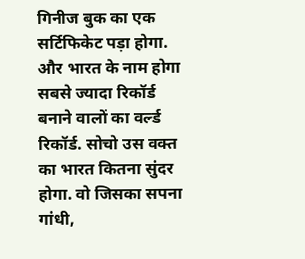गिनीज बुक का एक सर्टिफिकेट पड़ा होगा. और भारत के नाम होगा सबसे ज्यादा रिकॉर्ड बनाने वालों का वर्ल्ड रिकॉर्ड. सोचो उस वक्त का भारत कितना सुंदर होगा. वो जिसका सपना गांधी,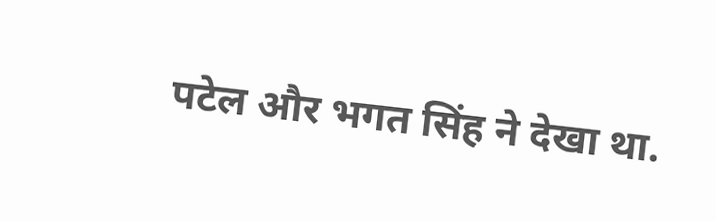पटेल और भगत सिंह ने देखा था.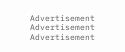Advertisement
Advertisement
Advertisement